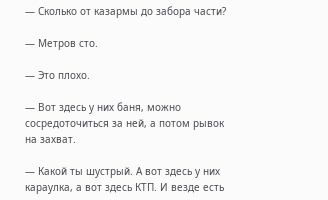— Сколько от казармы до забора части?

— Метров сто.

— Это плохо.

— Вот здесь у них баня, можно сосредоточиться за ней, а потом рывок на захват.

— Какой ты шустрый. А вот здесь у них караулка, а вот здесь КТП. И везде есть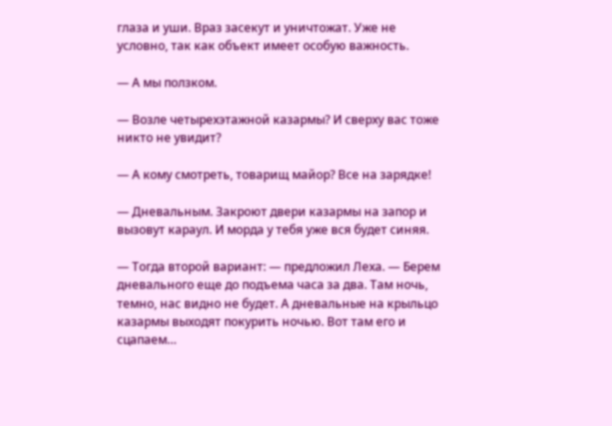глаза и уши. Враз засекут и уничтожат. Уже не условно, так как объект имеет особую важность.

— А мы ползком.

— Возле четырехэтажной казармы? И сверху вас тоже никто не увидит?

— А кому смотреть, товарищ майор? Все на зарядке!

— Дневальным. Закроют двери казармы на запор и вызовут караул. И морда у тебя уже вся будет синяя.

— Тогда второй вариант: — предложил Леха. — Берем дневального еще до подъема часа за два. Там ночь, темно, нас видно не будет. А дневальные на крыльцо казармы выходят покурить ночью. Вот там его и сцапаем…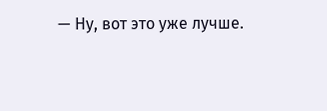— Ну, вот это уже лучше.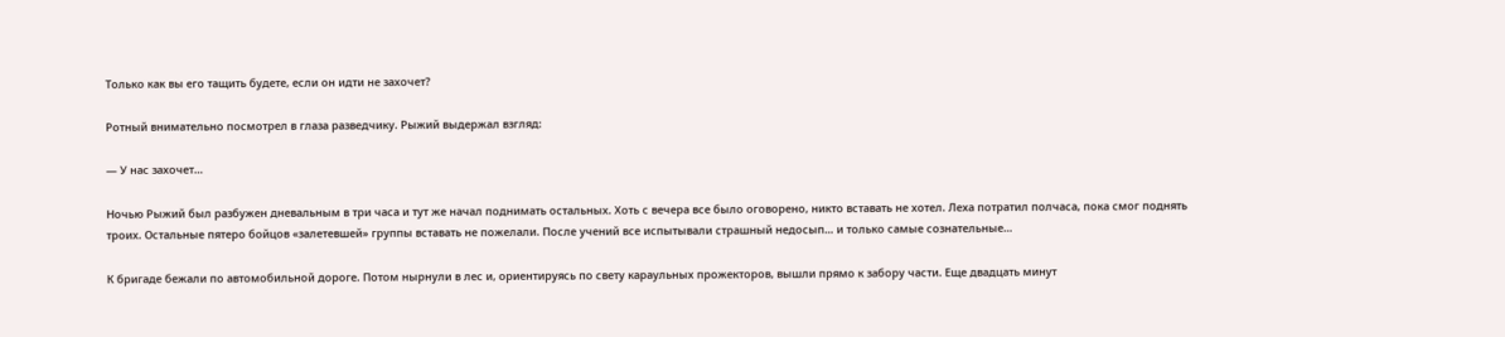Только как вы его тащить будете, если он идти не захочет?

Ротный внимательно посмотрел в глаза разведчику. Рыжий выдержал взгляд:

— У нас захочет…

Ночью Рыжий был разбужен дневальным в три часа и тут же начал поднимать остальных. Хоть с вечера все было оговорено, никто вставать не хотел. Леха потратил полчаса, пока смог поднять троих. Остальные пятеро бойцов «залетевшей» группы вставать не пожелали. После учений все испытывали страшный недосып… и только самые сознательные…

К бригаде бежали по автомобильной дороге. Потом нырнули в лес и, ориентируясь по свету караульных прожекторов, вышли прямо к забору части. Еще двадцать минут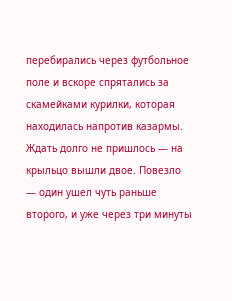перебирались через футбольное поле и вскоре спрятались за скамейками курилки, которая находилась напротив казармы. Ждать долго не пришлось — на крыльцо вышли двое. Повезло — один ушел чуть раньше второго, и уже через три минуты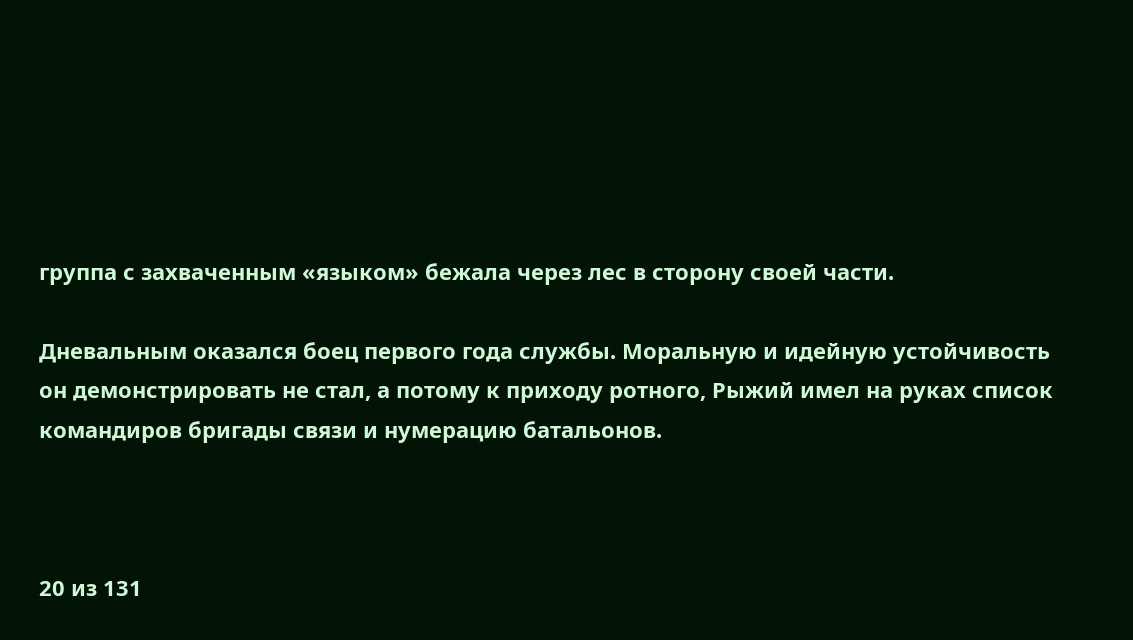группа с захваченным «языком» бежала через лес в сторону своей части.

Дневальным оказался боец первого года службы. Моральную и идейную устойчивость он демонстрировать не стал, а потому к приходу ротного, Рыжий имел на руках список командиров бригады связи и нумерацию батальонов.



20 из 131